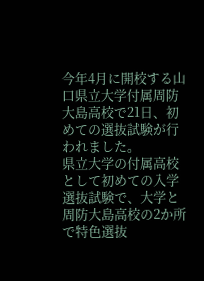今年4月に開校する山口県立大学付属周防大島高校で21日、初めての選抜試験が行われました。
県立大学の付属高校として初めての入学選抜試験で、大学と周防大島高校の2か所で特色選抜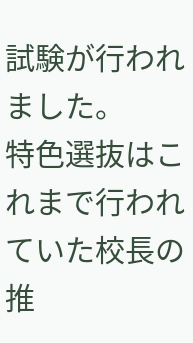試験が行われました。
特色選抜はこれまで行われていた校長の推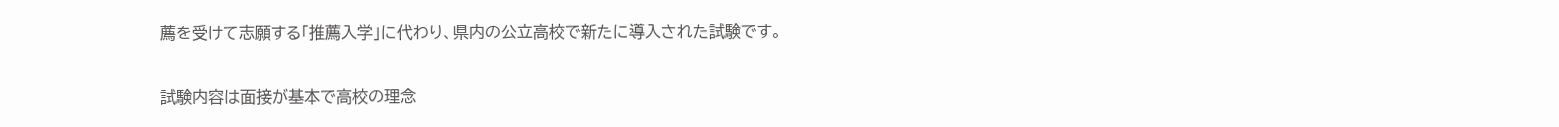薦を受けて志願する「推薦入学」に代わり、県内の公立高校で新たに導入された試験です。

試験内容は面接が基本で高校の理念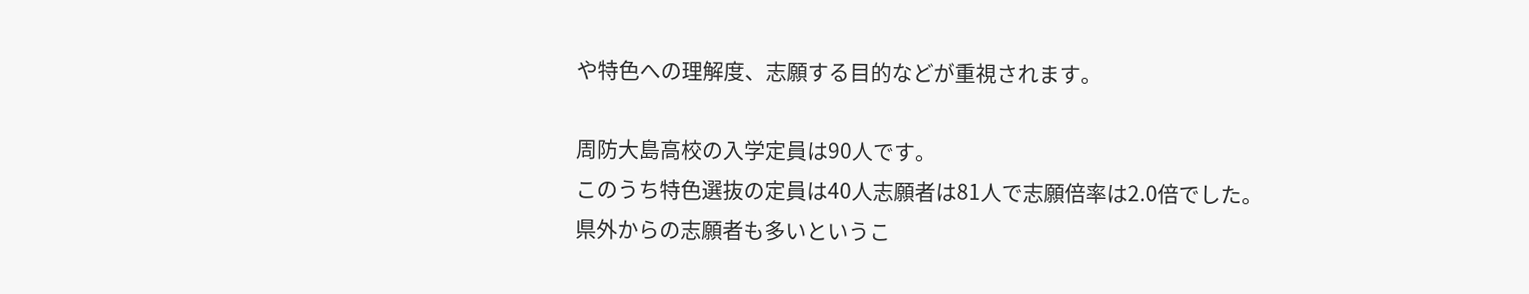や特色への理解度、志願する目的などが重視されます。

周防大島高校の入学定員は90人です。
このうち特色選抜の定員は40人志願者は81人で志願倍率は2.0倍でした。
県外からの志願者も多いというこ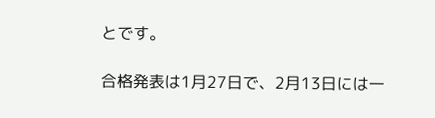とです。

合格発表は1月27日で、2月13日には一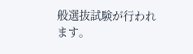般選抜試験が行われます。